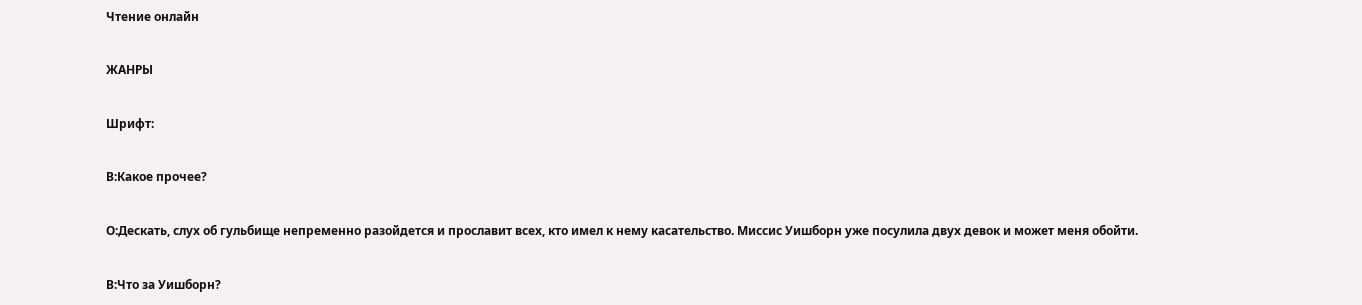Чтение онлайн

ЖАНРЫ

Шрифт:

В:Какое прочее?

О:Дескать, слух об гульбище непременно разойдется и прославит всех, кто имел к нему касательство. Миссис Уишборн уже посулила двух девок и может меня обойти.

В:Что за Уишборн?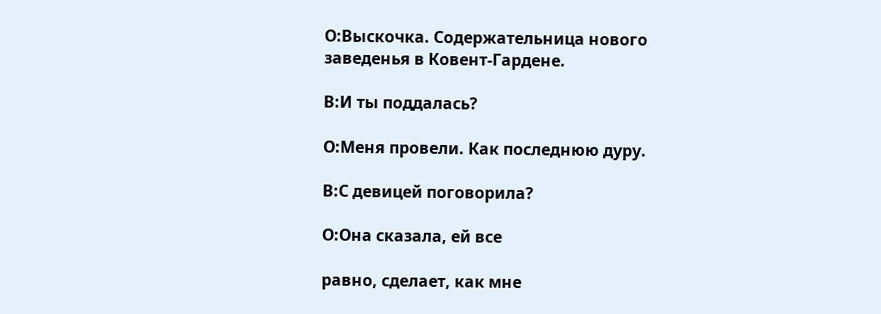О:Выскочка. Содержательница нового заведенья в Ковент-Гардене.

В:И ты поддалась?

О:Меня провели. Как последнюю дуру.

В:С девицей поговорила?

О:Она сказала, ей все

равно, сделает, как мне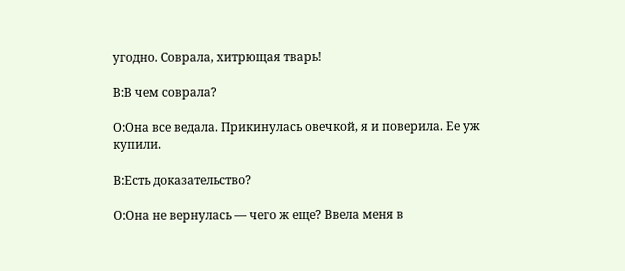угодно. Соврала, хитрющая тварь!

В:В чем соврала?

О:Она все ведала. Прикинулась овечкой, я и поверила. Ее уж купили.

В:Есть доказательство?

О:Она не вернулась — чего ж еще? Ввела меня в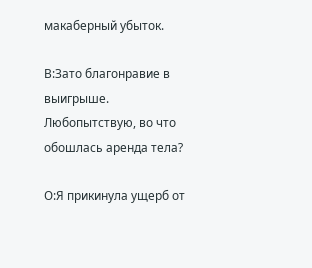макаберный убыток.

В:Зато благонравие в выигрыше. Любопытствую, во что обошлась аренда тела?

О:Я прикинула ущерб от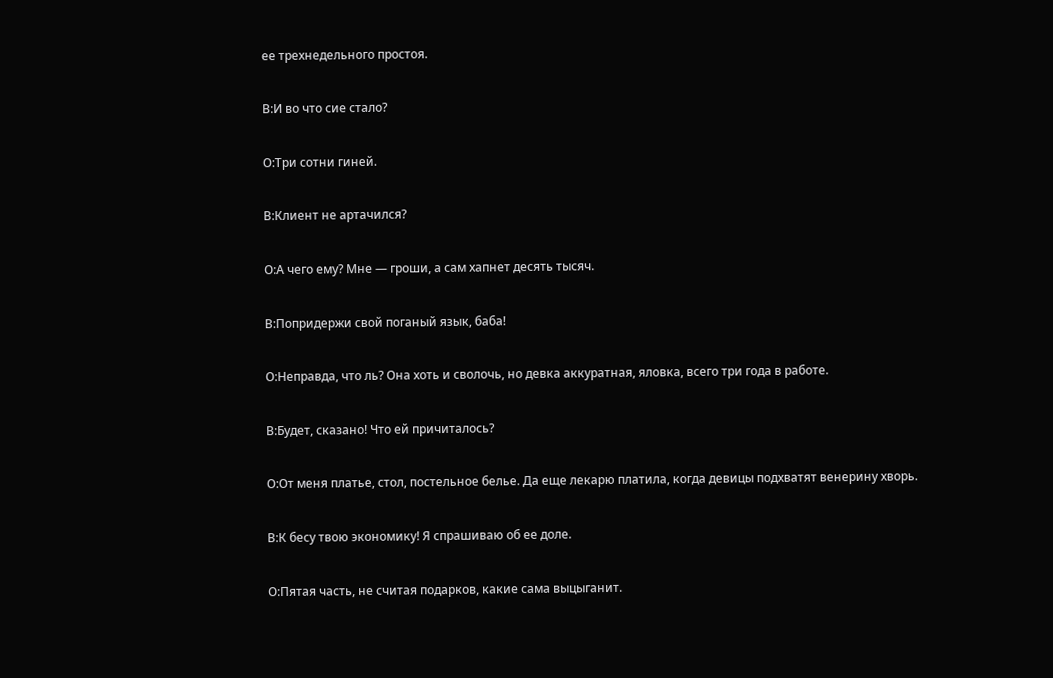ее трехнедельного простоя.

В:И во что сие стало?

О:Три сотни гиней.

В:Клиент не артачился?

О:А чего ему? Мне — гроши, а сам хапнет десять тысяч.

В:Попридержи свой поганый язык, баба!

О:Неправда, что ль? Она хоть и сволочь, но девка аккуратная, яловка, всего три года в работе.

В:Будет, сказано! Что ей причиталось?

О:От меня платье, стол, постельное белье. Да еще лекарю платила, когда девицы подхватят венерину хворь.

В:К бесу твою экономику! Я спрашиваю об ее доле.

О:Пятая часть, не считая подарков, какие сама выцыганит.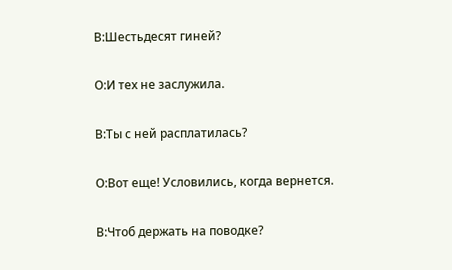В:Шестьдесят гиней?

О:И тех не заслужила.

В:Ты с ней расплатилась?

О:Вот еще! Условились, когда вернется.

В:Чтоб держать на поводке?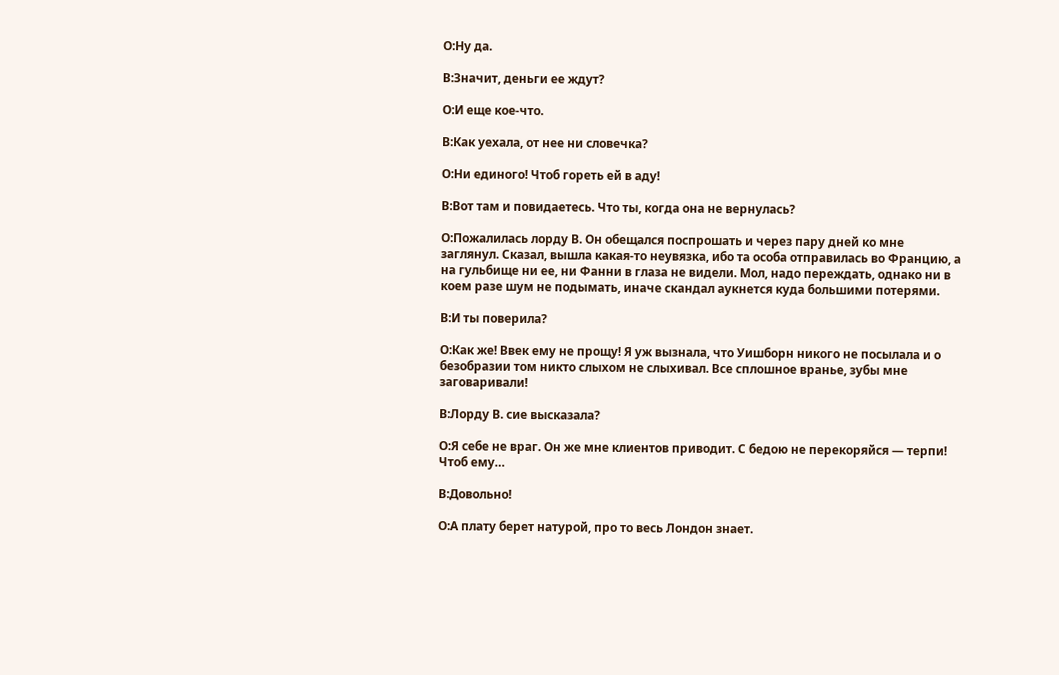О:Ну да.

В:Значит, деньги ее ждут?

О:И еще кое-что.

В:Как уехала, от нее ни словечка?

О:Ни единого! Чтоб гореть ей в аду!

В:Вот там и повидаетесь. Что ты, когда она не вернулась?

О:Пожалилась лорду В. Он обещался поспрошать и через пару дней ко мне заглянул. Сказал, вышла какая-то неувязка, ибо та особа отправилась во Францию, а на гульбище ни ее, ни Фанни в глаза не видели. Мол, надо переждать, однако ни в коем разе шум не подымать, иначе скандал аукнется куда большими потерями.

В:И ты поверила?

О:Как же! Ввек ему не прощу! Я уж вызнала, что Уишборн никого не посылала и о безобразии том никто слыхом не слыхивал. Все сплошное вранье, зубы мне заговаривали!

В:Лорду В. сие высказала?

О:Я себе не враг. Он же мне клиентов приводит. С бедою не перекоряйся — терпи! Чтоб ему…

В:Довольно!

О:А плату берет натурой, про то весь Лондон знает.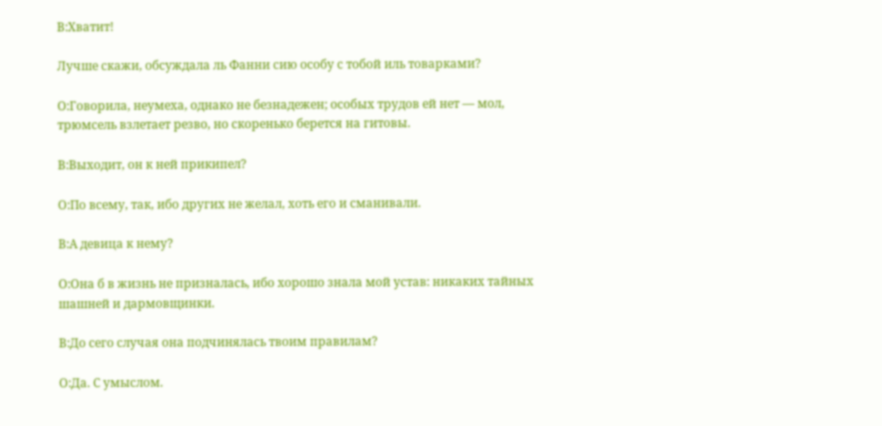В:Хватит!

Лучше скажи, обсуждала ль Фанни сию особу с тобой иль товарками?

О:Говорила, неумеха, однако не безнадежен; особых трудов ей нет — мол, трюмсель взлетает резво, но скоренько берется на гитовы.

В:Выходит, он к ней прикипел?

О:По всему, так, ибо других не желал, хоть его и сманивали.

В:А девица к нему?

О:Она б в жизнь не призналась, ибо хорошо знала мой устав: никаких тайных шашней и дармовщинки.

В:До сего случая она подчинялась твоим правилам?

О:Да. С умыслом.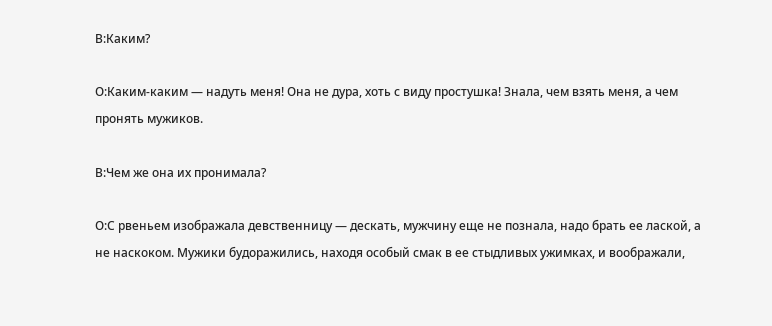В:Каким?

О:Каким-каким — надуть меня! Она не дура, хоть с виду простушка! Знала, чем взять меня, а чем пронять мужиков.

В:Чем же она их пронимала?

О:С рвеньем изображала девственницу — дескать, мужчину еще не познала, надо брать ее лаской, а не наскоком. Мужики будоражились, находя особый смак в ее стыдливых ужимках, и воображали,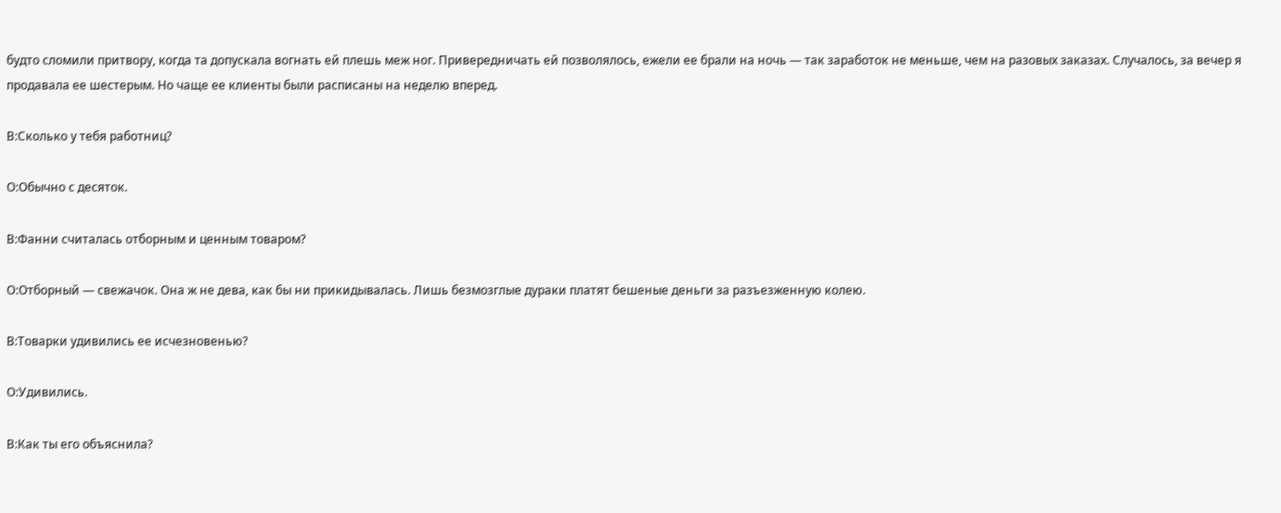будто сломили притвору, когда та допускала вогнать ей плешь меж ног. Привередничать ей позволялось, ежели ее брали на ночь — так заработок не меньше, чем на разовых заказах. Случалось, за вечер я продавала ее шестерым. Но чаще ее клиенты были расписаны на неделю вперед.

В:Сколько у тебя работниц?

О:Обычно с десяток.

В:Фанни считалась отборным и ценным товаром?

О:Отборный — свежачок. Она ж не дева, как бы ни прикидывалась. Лишь безмозглые дураки платят бешеные деньги за разъезженную колею.

В:Товарки удивились ее исчезновенью?

О:Удивились.

В:Как ты его объяснила?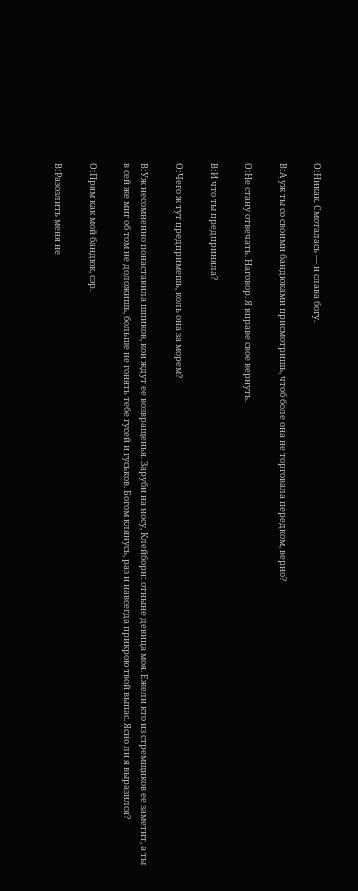О:Никак. Смоталась — и слава богу.

В:А уж ты со своими бандюками присмотришь, чтоб боле она не торговала передком, верно?

О:Не стану отвечать. Наговор. Я вправе свое вернуть.

В:И что ты предприняла?

О:Чего ж тут предпримешь, коль она за морем?

В:Уж несомненно понаставила шпиков, кои ждут ее возвращенья. Заруби на носу, Клейборн: отныне девица моя. Ежели кто из стремщиков ее заметит, а ты в сей же миг об том не доложишь, больше не гонять тебе гусей и гуськов. Богом клянусь, раз и навсегда прикрою твой выпас. Ясно ли я выразился?

О:Прям как мой бандюк, сэр.

В:Разозлить меня не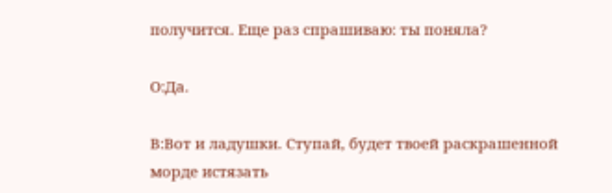получится. Еще раз спрашиваю: ты поняла?

О:Да.

В:Вот и ладушки. Ступай, будет твоей раскрашенной морде истязать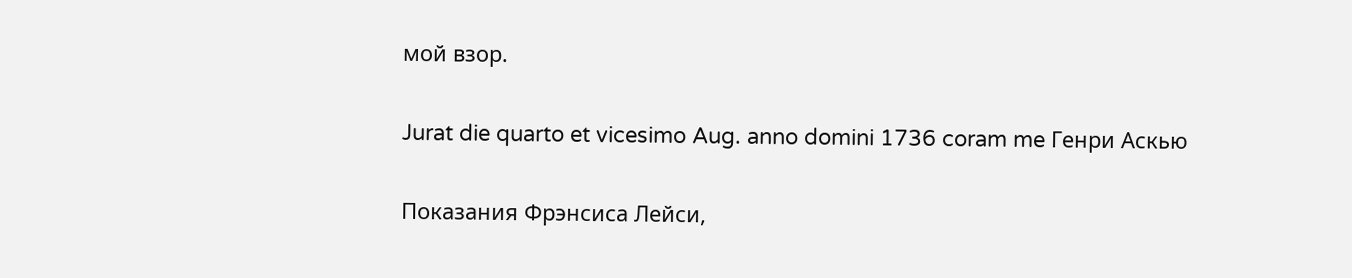мой взор.

Jurat die quarto et vicesimo Aug. anno domini 1736 coram me Генри Аскью

Показания Фрэнсиса Лейси,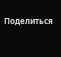Поделиться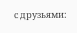с друзьями: